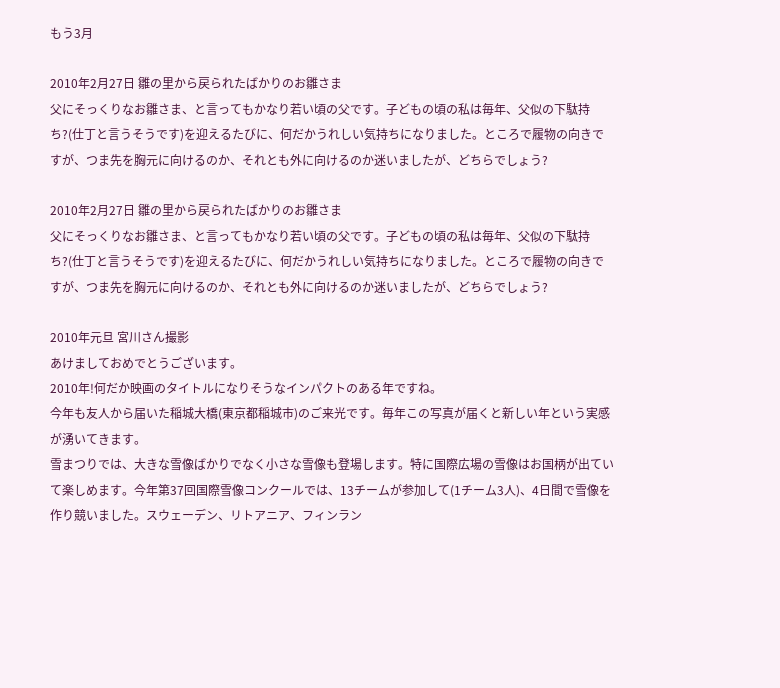もう3月

2010年2月27日 雛の里から戻られたばかりのお雛さま
父にそっくりなお雛さま、と言ってもかなり若い頃の父です。子どもの頃の私は毎年、父似の下駄持ち?(仕丁と言うそうです)を迎えるたびに、何だかうれしい気持ちになりました。ところで履物の向きですが、つま先を胸元に向けるのか、それとも外に向けるのか迷いましたが、どちらでしょう?

2010年2月27日 雛の里から戻られたばかりのお雛さま
父にそっくりなお雛さま、と言ってもかなり若い頃の父です。子どもの頃の私は毎年、父似の下駄持ち?(仕丁と言うそうです)を迎えるたびに、何だかうれしい気持ちになりました。ところで履物の向きですが、つま先を胸元に向けるのか、それとも外に向けるのか迷いましたが、どちらでしょう?

2010年元旦 宮川さん撮影
あけましておめでとうございます。
2010年!何だか映画のタイトルになりそうなインパクトのある年ですね。
今年も友人から届いた稲城大橋(東京都稲城市)のご来光です。毎年この写真が届くと新しい年という実感が湧いてきます。
雪まつりでは、大きな雪像ばかりでなく小さな雪像も登場します。特に国際広場の雪像はお国柄が出ていて楽しめます。今年第37回国際雪像コンクールでは、13チームが参加して(1チーム3人)、4日間で雪像を作り競いました。スウェーデン、リトアニア、フィンラン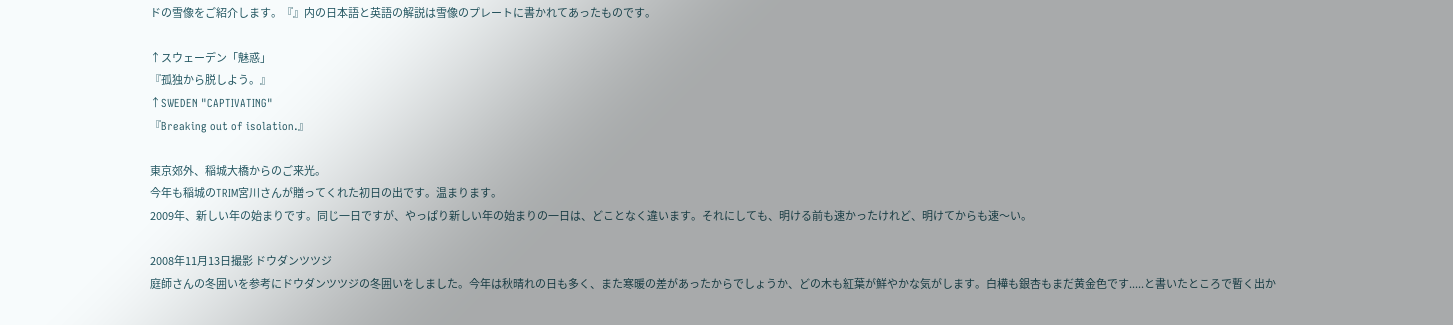ドの雪像をご紹介します。『』内の日本語と英語の解説は雪像のプレートに書かれてあったものです。

↑スウェーデン「魅惑」
『孤独から脱しよう。』
↑SWEDEN "CAPTIVATING"
『Breaking out of isolation.』

東京郊外、稲城大橋からのご来光。
今年も稲城のTRIM宮川さんが贈ってくれた初日の出です。温まります。
2009年、新しい年の始まりです。同じ一日ですが、やっぱり新しい年の始まりの一日は、どことなく違います。それにしても、明ける前も速かったけれど、明けてからも速〜い。

2008年11月13日撮影 ドウダンツツジ
庭師さんの冬囲いを参考にドウダンツツジの冬囲いをしました。今年は秋晴れの日も多く、また寒暖の差があったからでしょうか、どの木も紅葉が鮮やかな気がします。白樺も銀杏もまだ黄金色です.....と書いたところで暫く出か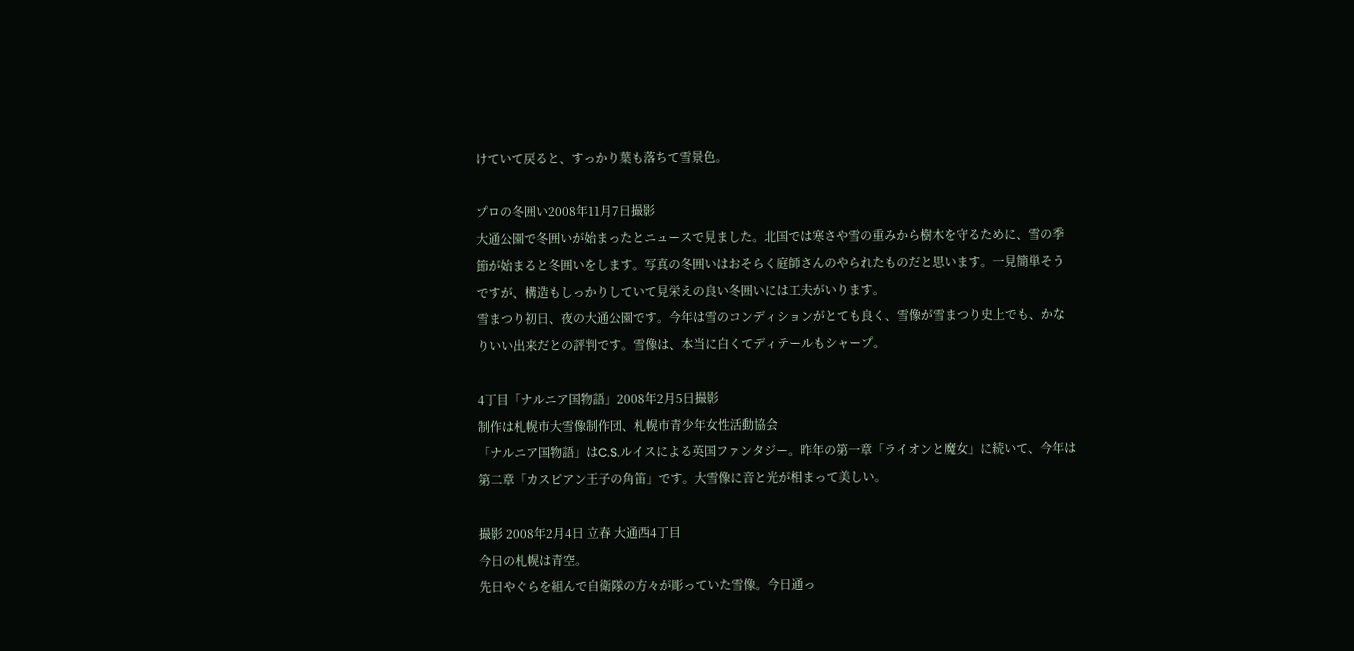けていて戻ると、すっかり葉も落ちて雪景色。

プロの冬囲い2008年11月7日撮影
大通公園で冬囲いが始まったとニュースで見ました。北国では寒さや雪の重みから樹木を守るために、雪の季節が始まると冬囲いをします。写真の冬囲いはおそらく庭師さんのやられたものだと思います。一見簡単そうですが、構造もしっかりしていて見栄えの良い冬囲いには工夫がいります。
雪まつり初日、夜の大通公園です。今年は雪のコンディションがとても良く、雪像が雪まつり史上でも、かなりいい出来だとの評判です。雪像は、本当に白くてディテールもシャープ。

4丁目「ナルニア国物語」2008年2月5日撮影
制作は札幌市大雪像制作団、札幌市青少年女性活動協会
「ナルニア国物語」はC.S.ルイスによる英国ファンタジー。昨年の第一章「ライオンと魔女」に続いて、今年は第二章「カスピアン王子の角笛」です。大雪像に音と光が相まって美しい。

撮影 2008年2月4日 立春 大通西4丁目
今日の札幌は青空。
先日やぐらを組んで自衛隊の方々が彫っていた雪像。今日通っ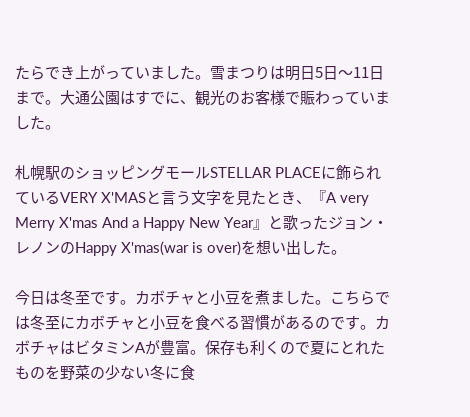たらでき上がっていました。雪まつりは明日5日〜11日まで。大通公園はすでに、観光のお客様で賑わっていました。

札幌駅のショッピングモールSTELLAR PLACEに飾られているVERY X'MASと言う文字を見たとき、『A very Merry X'mas And a Happy New Year』と歌ったジョン・レノンのHappy X'mas(war is over)を想い出した。

今日は冬至です。カボチャと小豆を煮ました。こちらでは冬至にカボチャと小豆を食べる習慣があるのです。カボチャはビタミンAが豊富。保存も利くので夏にとれたものを野菜の少ない冬に食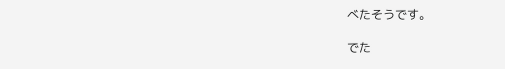べたそうです。

でた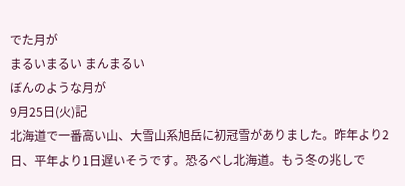でた月が
まるいまるい まんまるい
ぼんのような月が
9月25日(火)記
北海道で一番高い山、大雪山系旭岳に初冠雪がありました。昨年より2日、平年より1日遅いそうです。恐るべし北海道。もう冬の兆しで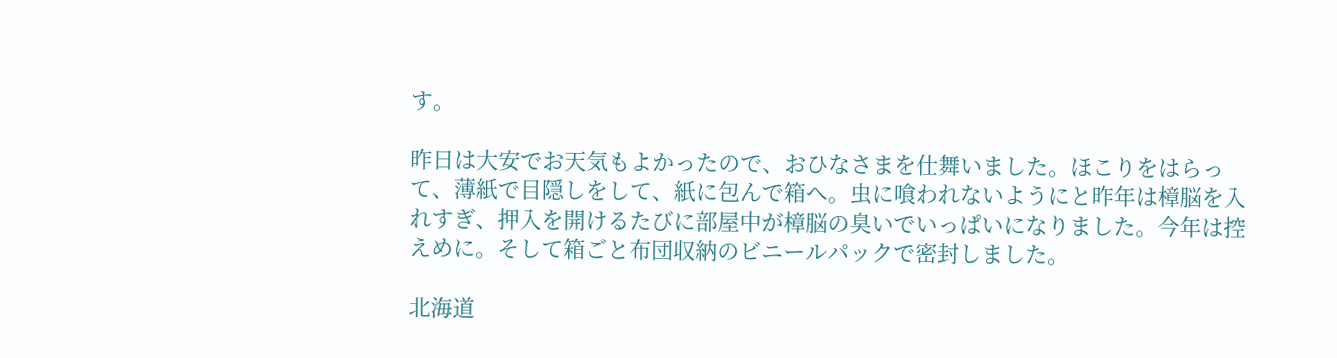す。

昨日は大安でお天気もよかったので、おひなさまを仕舞いました。ほこりをはらって、薄紙で目隠しをして、紙に包んで箱へ。虫に喰われないようにと昨年は樟脳を入れすぎ、押入を開けるたびに部屋中が樟脳の臭いでいっぱいになりました。今年は控えめに。そして箱ごと布団収納のビニールパックで密封しました。

北海道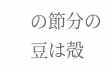の節分の豆は殻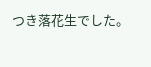つき落花生でした。